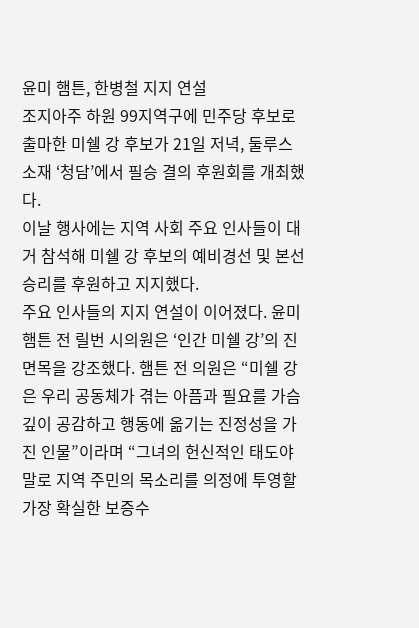윤미 햄튼, 한병철 지지 연설
조지아주 하원 99지역구에 민주당 후보로 출마한 미쉘 강 후보가 21일 저녁, 둘루스 소재 ‘청담’에서 필승 결의 후원회를 개최했다.
이날 행사에는 지역 사회 주요 인사들이 대거 참석해 미쉘 강 후보의 예비경선 및 본선 승리를 후원하고 지지했다.
주요 인사들의 지지 연설이 이어졌다. 윤미 햄튼 전 릴번 시의원은 ‘인간 미쉘 강’의 진면목을 강조했다. 햄튼 전 의원은 “미쉘 강은 우리 공동체가 겪는 아픔과 필요를 가슴 깊이 공감하고 행동에 옮기는 진정성을 가진 인물”이라며 “그녀의 헌신적인 태도야말로 지역 주민의 목소리를 의정에 투영할 가장 확실한 보증수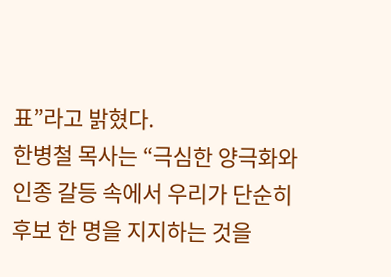표”라고 밝혔다.
한병철 목사는 “극심한 양극화와 인종 갈등 속에서 우리가 단순히 후보 한 명을 지지하는 것을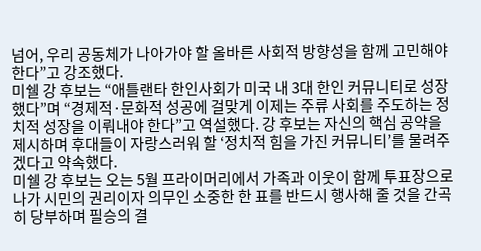넘어, 우리 공동체가 나아가야 할 올바른 사회적 방향성을 함께 고민해야 한다”고 강조했다.
미쉘 강 후보는 “애틀랜타 한인사회가 미국 내 3대 한인 커뮤니티로 성장했다”며 “경제적·문화적 성공에 걸맞게 이제는 주류 사회를 주도하는 정치적 성장을 이뤄내야 한다”고 역설했다. 강 후보는 자신의 핵심 공약을 제시하며 후대들이 자랑스러워 할 ‘정치적 힘을 가진 커뮤니티’를 물려주겠다고 약속했다.
미쉘 강 후보는 오는 5월 프라이머리에서 가족과 이웃이 함께 투표장으로 나가 시민의 권리이자 의무인 소중한 한 표를 반드시 행사해 줄 것을 간곡히 당부하며 필승의 결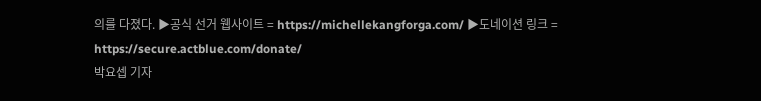의를 다졌다. ▶공식 선거 웹사이트 = https://michellekangforga.com/ ▶도네이션 링크 = https://secure.actblue.com/donate/
박요셉 기자